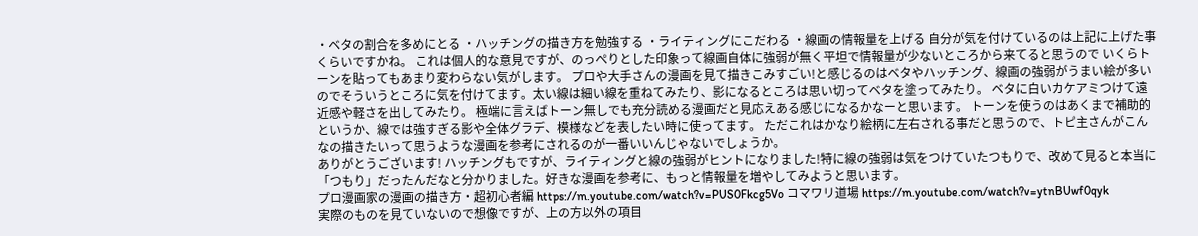・ベタの割合を多めにとる ・ハッチングの描き方を勉強する ・ライティングにこだわる ・線画の情報量を上げる 自分が気を付けているのは上記に上げた事くらいですかね。 これは個人的な意見ですが、のっぺりとした印象って線画自体に強弱が無く平坦で情報量が少ないところから来てると思うので いくらトーンを貼ってもあまり変わらない気がします。 プロや大手さんの漫画を見て描きこみすごい!と感じるのはベタやハッチング、線画の強弱がうまい絵が多いのでそういうところに気を付けてます。太い線は細い線を重ねてみたり、影になるところは思い切ってベタを塗ってみたり。 ベタに白いカケアミつけて遠近感や軽さを出してみたり。 極端に言えばトーン無しでも充分読める漫画だと見応えある感じになるかなーと思います。 トーンを使うのはあくまで補助的というか、線では強すぎる影や全体グラデ、模様などを表したい時に使ってます。 ただこれはかなり絵柄に左右される事だと思うので、トピ主さんがこんなの描きたいって思うような漫画を参考にされるのが一番いいんじゃないでしょうか。
ありがとうございます! ハッチングもですが、ライティングと線の強弱がヒントになりました!特に線の強弱は気をつけていたつもりで、改めて見ると本当に「つもり」だったんだなと分かりました。好きな漫画を参考に、もっと情報量を増やしてみようと思います。
プロ漫画家の漫画の描き方・超初心者編 https://m.youtube.com/watch?v=PUS0Fkcg5Vo コマワリ道場 https://m.youtube.com/watch?v=ytnBUwf0qyk
実際のものを見ていないので想像ですが、上の方以外の項目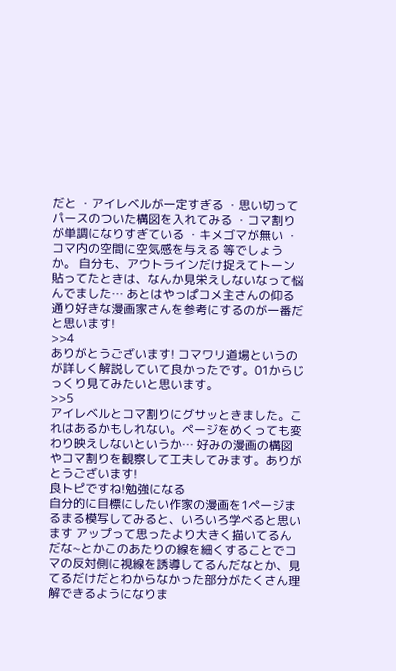だと ・アイレベルが一定すぎる ・思い切ってパースのついた構図を入れてみる ・コマ割りが単調になりすぎている ・キメゴマが無い ・コマ内の空間に空気感を与える 等でしょうか。 自分も、アウトラインだけ捉えてトーン貼ってたときは、なんか見栄えしないなって悩んでました… あとはやっぱコメ主さんの仰る通り好きな漫画家さんを参考にするのが一番だと思います!
>>4
ありがとうございます! コマワリ道場というのが詳しく解説していて良かったです。01からじっくり見てみたいと思います。
>>5
アイレベルとコマ割りにグサッときました。これはあるかもしれない。ページをめくっても変わり映えしないというか… 好みの漫画の構図やコマ割りを観察して工夫してみます。ありがとうございます!
良トピですね!勉強になる
自分的に目標にしたい作家の漫画を1ページまるまる模写してみると、いろいろ学べると思います アップって思ったより大きく描いてるんだな~とかこのあたりの線を細くすることでコマの反対側に視線を誘導してるんだなとか、見てるだけだとわからなかった部分がたくさん理解できるようになりま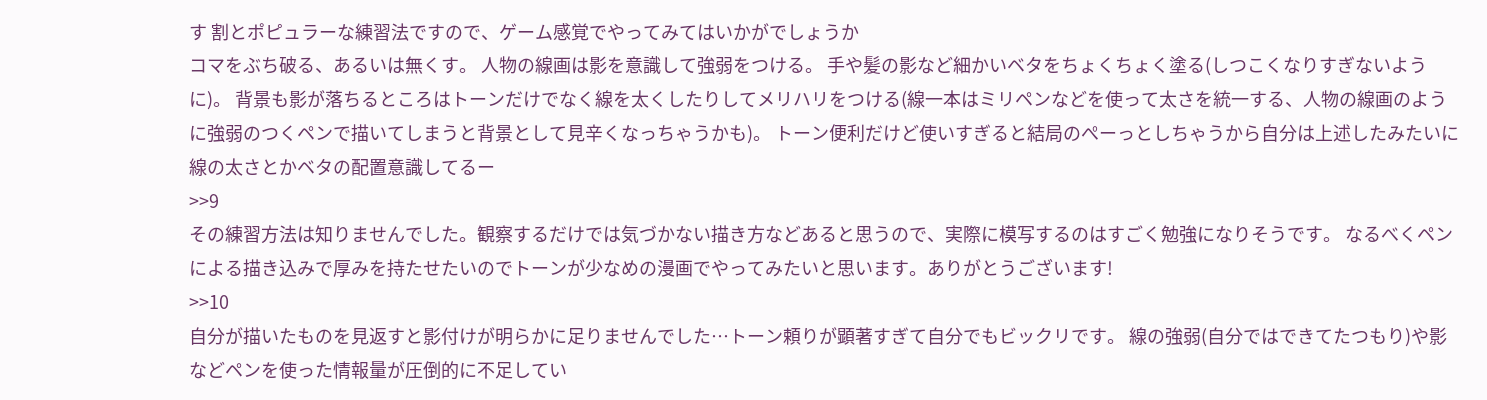す 割とポピュラーな練習法ですので、ゲーム感覚でやってみてはいかがでしょうか
コマをぶち破る、あるいは無くす。 人物の線画は影を意識して強弱をつける。 手や髪の影など細かいベタをちょくちょく塗る(しつこくなりすぎないように)。 背景も影が落ちるところはトーンだけでなく線を太くしたりしてメリハリをつける(線一本はミリペンなどを使って太さを統一する、人物の線画のように強弱のつくペンで描いてしまうと背景として見辛くなっちゃうかも)。 トーン便利だけど使いすぎると結局のぺーっとしちゃうから自分は上述したみたいに線の太さとかベタの配置意識してるー
>>9
その練習方法は知りませんでした。観察するだけでは気づかない描き方などあると思うので、実際に模写するのはすごく勉強になりそうです。 なるべくペンによる描き込みで厚みを持たせたいのでトーンが少なめの漫画でやってみたいと思います。ありがとうございます!
>>10
自分が描いたものを見返すと影付けが明らかに足りませんでした…トーン頼りが顕著すぎて自分でもビックリです。 線の強弱(自分ではできてたつもり)や影などペンを使った情報量が圧倒的に不足してい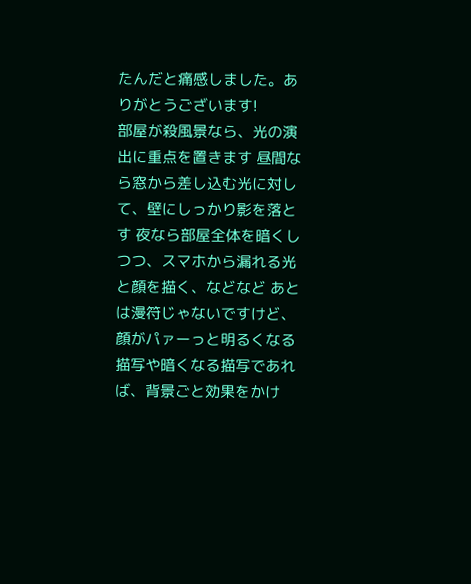たんだと痛感しました。ありがとうございます!
部屋が殺風景なら、光の演出に重点を置きます 昼間なら窓から差し込む光に対して、壁にしっかり影を落とす 夜なら部屋全体を暗くしつつ、スマホから漏れる光と顔を描く、などなど あとは漫符じゃないですけど、顔がパァーっと明るくなる描写や暗くなる描写であれば、背景ごと効果をかけ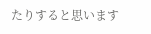たりすると思います